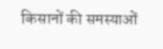किसानों की समस्याओं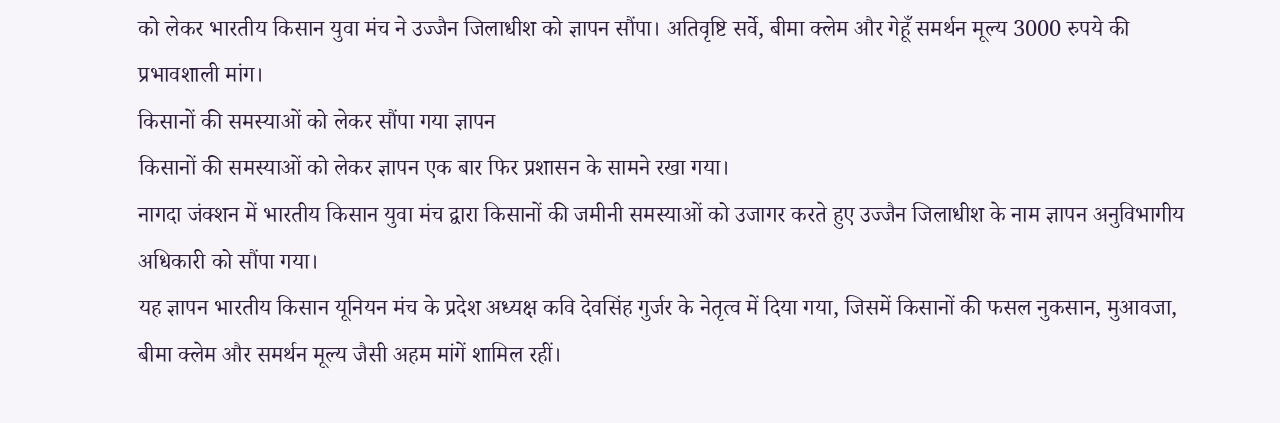को लेकर भारतीय किसान युवा मंच ने उज्जैन जिलाधीश को ज्ञापन सौंपा। अतिवृष्टि सर्वे, बीमा क्लेम और गेहूँ समर्थन मूल्य 3000 रुपये की प्रभावशाली मांग।
किसानों की समस्याओं को लेकर सौंपा गया ज्ञापन
किसानों की समस्याओं को लेकर ज्ञापन एक बार फिर प्रशासन के सामने रखा गया।
नागदा जंक्शन में भारतीय किसान युवा मंच द्वारा किसानों की जमीनी समस्याओं को उजागर करते हुए उज्जैन जिलाधीश के नाम ज्ञापन अनुविभागीय अधिकारी को सौंपा गया।
यह ज्ञापन भारतीय किसान यूनियन मंच के प्रदेश अध्यक्ष कवि देवसिंह गुर्जर के नेतृत्व में दिया गया, जिसमें किसानों की फसल नुकसान, मुआवजा, बीमा क्लेम और समर्थन मूल्य जैसी अहम मांगें शामिल रहीं।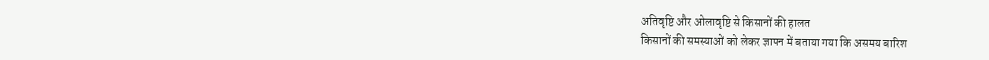अतिवृष्टि और ओलावृष्टि से किसानों की हालत
किसानों की समस्याओं को लेकर ज्ञापन में बताया गया कि असमय बारिश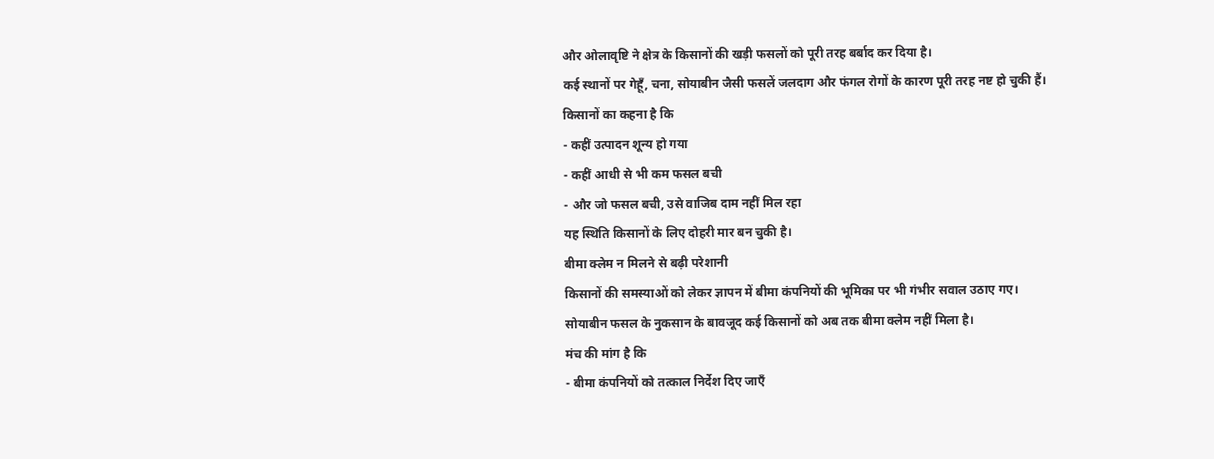और ओलावृष्टि ने क्षेत्र के किसानों की खड़ी फसलों को पूरी तरह बर्बाद कर दिया है।
कई स्थानों पर गेहूँ, चना, सोयाबीन जैसी फसलें जलदाग और फंगल रोगों के कारण पूरी तरह नष्ट हो चुकी हैं।
किसानों का कहना है कि
- कहीं उत्पादन शून्य हो गया
- कहीं आधी से भी कम फसल बची
- और जो फसल बची, उसे वाजिब दाम नहीं मिल रहा
यह स्थिति किसानों के लिए दोहरी मार बन चुकी है।
बीमा क्लेम न मिलने से बढ़ी परेशानी
किसानों की समस्याओं को लेकर ज्ञापन में बीमा कंपनियों की भूमिका पर भी गंभीर सवाल उठाए गए।
सोयाबीन फसल के नुकसान के बावजूद कई किसानों को अब तक बीमा क्लेम नहीं मिला है।
मंच की मांग है कि
- बीमा कंपनियों को तत्काल निर्देश दिए जाएँ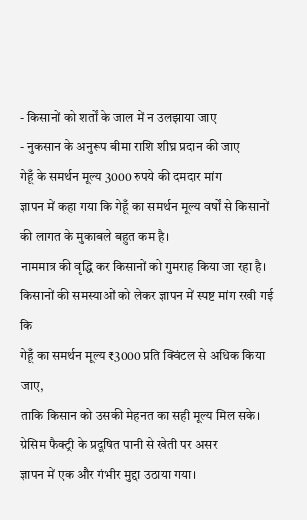- किसानों को शर्तों के जाल में न उलझाया जाए
- नुकसान के अनुरूप बीमा राशि शीघ्र प्रदान की जाए
गेहूँ के समर्थन मूल्य 3000 रुपये की दमदार मांग
ज्ञापन में कहा गया कि गेहूँ का समर्थन मूल्य वर्षों से किसानों की लागत के मुकाबले बहुत कम है।
नाममात्र की वृद्धि कर किसानों को गुमराह किया जा रहा है।
किसानों की समस्याओं को लेकर ज्ञापन में स्पष्ट मांग रखी गई कि
गेहूँ का समर्थन मूल्य ₹3000 प्रति क्विंटल से अधिक किया जाए,
ताकि किसान को उसकी मेहनत का सही मूल्य मिल सके।
ग्रेसिम फैक्ट्री के प्रदूषित पानी से खेती पर असर
ज्ञापन में एक और गंभीर मुद्दा उठाया गया।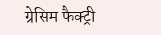ग्रेसिम फैक्ट्री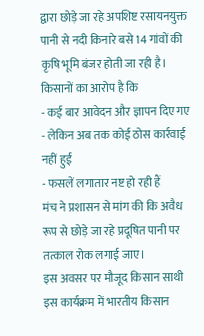द्वारा छोड़े जा रहे अपशिष्ट रसायनयुक्त पानी से नदी किनारे बसे 14 गांवों की कृषि भूमि बंजर होती जा रही है।
किसानों का आरोप है कि
- कई बार आवेदन और ज्ञापन दिए गए
- लेकिन अब तक कोई ठोस कार्रवाई नहीं हुई
- फसलें लगातार नष्ट हो रही हैं
मंच ने प्रशासन से मांग की कि अवैध रूप से छोड़े जा रहे प्रदूषित पानी पर तत्काल रोक लगाई जाए।
इस अवसर पर मौजूद किसान साथी
इस कार्यक्रम में भारतीय किसान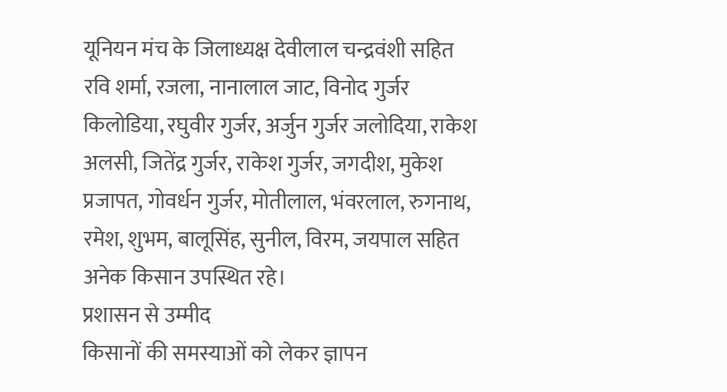यूनियन मंच के जिलाध्यक्ष देवीलाल चन्द्रवंशी सहित
रवि शर्मा, रजला, नानालाल जाट, विनोद गुर्जर किलोडिया, रघुवीर गुर्जर, अर्जुन गुर्जर जलोदिया, राकेश अलसी, जितेंद्र गुर्जर, राकेश गुर्जर, जगदीश, मुकेश प्रजापत, गोवर्धन गुर्जर, मोतीलाल, भंवरलाल, रुगनाथ, रमेश, शुभम, बालूसिंह, सुनील, विरम, जयपाल सहित अनेक किसान उपस्थित रहे।
प्रशासन से उम्मीद
किसानों की समस्याओं को लेकर ज्ञापन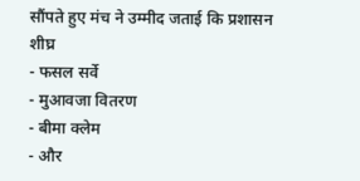सौंपते हुए मंच ने उम्मीद जताई कि प्रशासन शीघ्र
- फसल सर्वे
- मुआवजा वितरण
- बीमा क्लेम
- और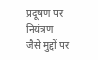प्रदूषण पर नियंत्रण
जैसे मुद्दों पर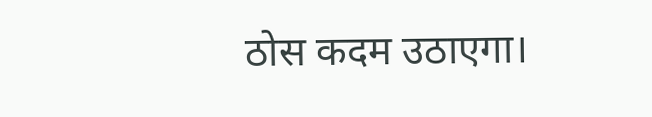ठोस कदम उठाएगा।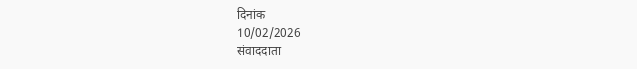दिनांक
10/02/2026
संवाददाता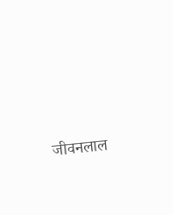जीवनलाल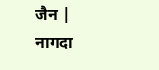जैन | नागदा